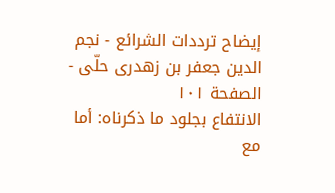إيضاح ترددات الشرائع - نجم الدين جعفر بن زهدرى حلّى - الصفحة ١٠١
الانتفاع بجلود ما ذكرناه: أما مع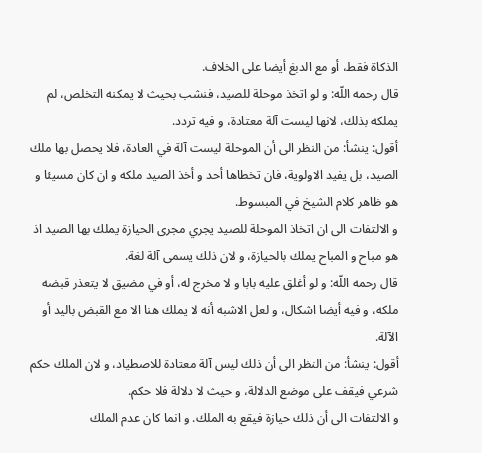الذكاة فقط، أو مع الدبغ أيضا على الخلاف.
قال رحمه اللّه: و لو اتخذ موحلة للصيد، فنشب بحيث لا يمكنه التخلص، لم يملكه بذلك، لانها ليست آلة معتادة، و فيه تردد.
أقول: ينشأ: من النظر الى أن الموحلة ليست آلة في العادة، فلا يحصل بها ملك الصيد، بل يفيد الاولوية، فان تخطاها أحد و أخذ الصيد ملكه و ان كان مسيئا و هو ظاهر كلام الشيخ في المبسوط.
و الالتفات الى ان اتخاذ الموحلة للصيد يجري مجرى الحيازة يملك بها الصيد اذ هو مباح و المباح يملك بالحيازة، و لان ذلك يسمى آلة لغة.
قال رحمه اللّه: و لو أغلق عليه بابا و لا مخرج له، أو في مضيق لا يتعذر قبضه ملكه، و فيه أيضا اشكال، و لعل الاشبه أنه لا يملك هنا الا مع القبض باليد أو الآلة.
أقول: ينشأ: من النظر الى أن ذلك ليس آلة معتادة للاصطياد، و لان الملك حكم شرعي فيقف على موضع الدلالة، و حيث لا دلالة فلا حكم.
و الالتفات الى أن ذلك حيازة فيقع به الملك. و انما كان عدم الملك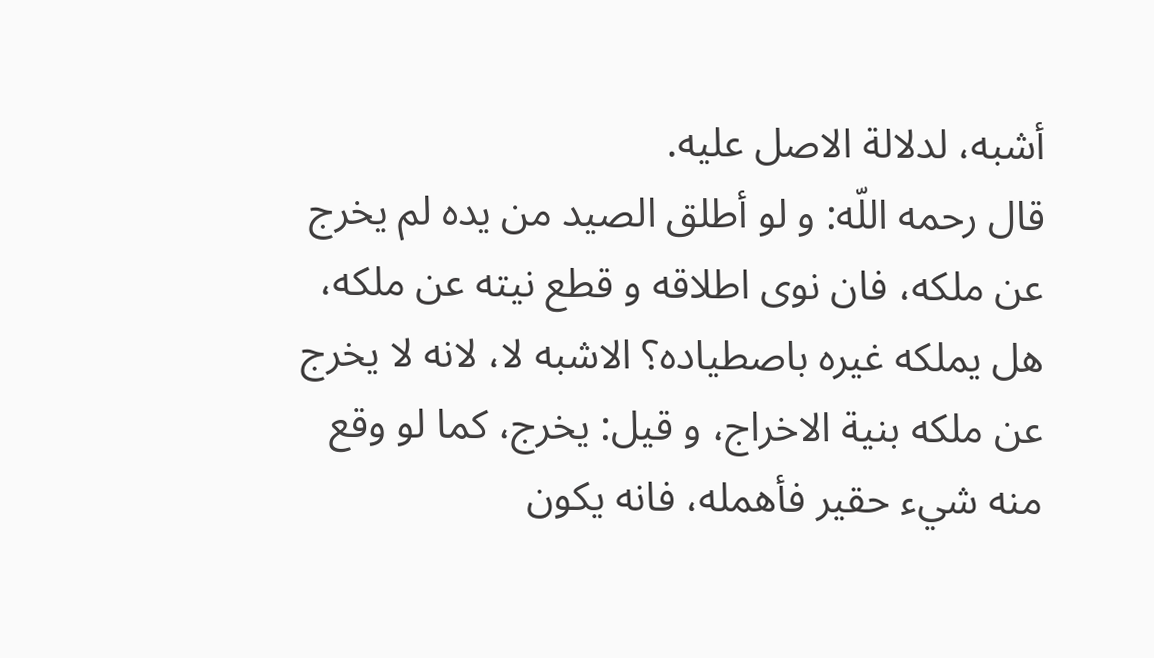أشبه، لدلالة الاصل عليه.
قال رحمه اللّه: و لو أطلق الصيد من يده لم يخرج عن ملكه، فان نوى اطلاقه و قطع نيته عن ملكه، هل يملكه غيره باصطياده؟ الاشبه لا، لانه لا يخرج عن ملكه بنية الاخراج، و قيل: يخرج، كما لو وقع منه شيء حقير فأهمله، فانه يكون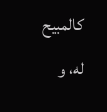كالمبيح له، و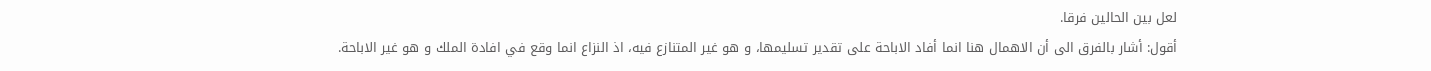لعل بين الحالين فرقا.
أقول: أشار بالفرق الى أن الاهمال هنا انما أفاد الاباحة على تقدير تسليمها، و هو غير المتنازع فيه، اذ النزاع انما وقع في افادة الملك و هو غير الاباحة.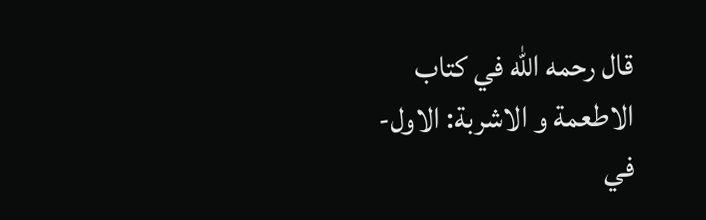قال رحمه اللّه في كتاب الاطعمة و الاشربة: الاول- في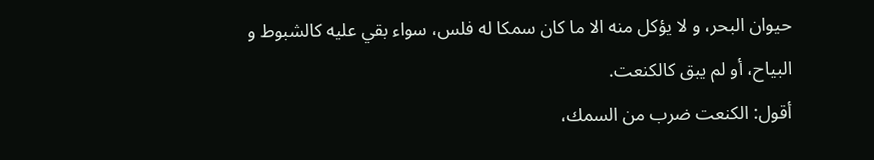حيوان البحر، و لا يؤكل منه الا ما كان سمكا له فلس، سواء بقي عليه كالشبوط و البياح، أو لم يبق كالكنعت.
أقول: الكنعت ضرب من السمك،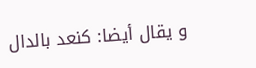و يقال أيضا: كنعد بالدال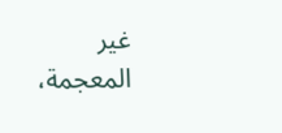غير المعجمة،